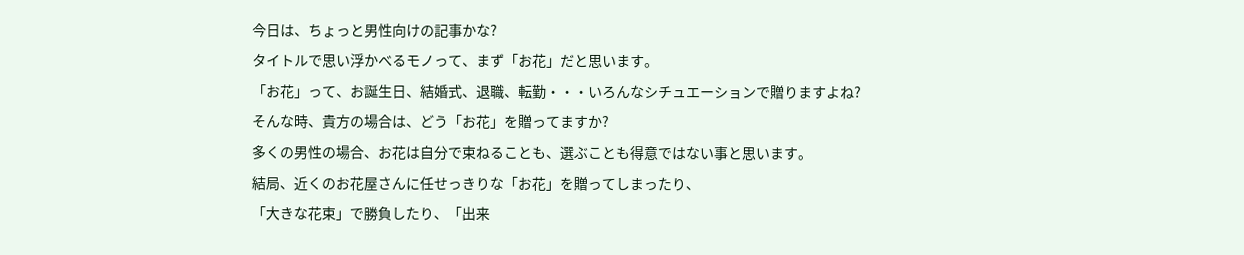今日は、ちょっと男性向けの記事かな?
タイトルで思い浮かべるモノって、まず「お花」だと思います。
「お花」って、お誕生日、結婚式、退職、転勤・・・いろんなシチュエーションで贈りますよね?
そんな時、貴方の場合は、どう「お花」を贈ってますか?
多くの男性の場合、お花は自分で束ねることも、選ぶことも得意ではない事と思います。
結局、近くのお花屋さんに任せっきりな「お花」を贈ってしまったり、
「大きな花束」で勝負したり、「出来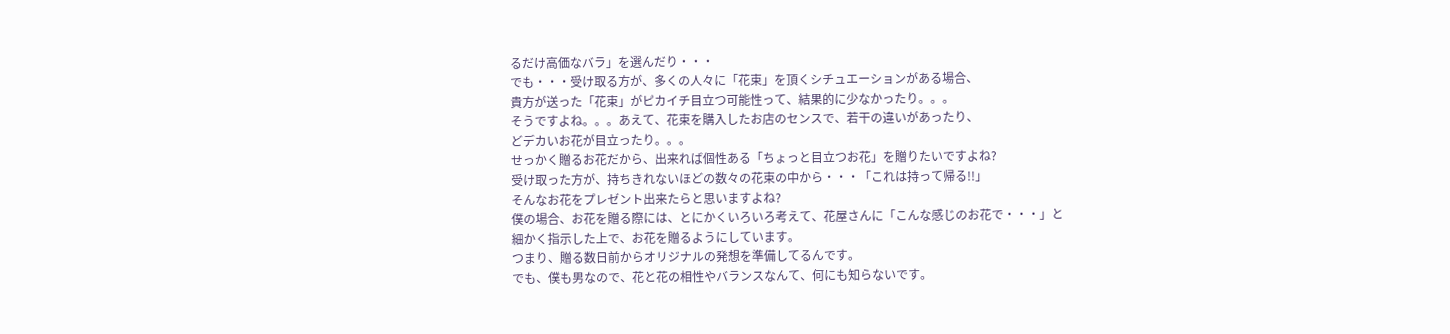るだけ高価なバラ」を選んだり・・・
でも・・・受け取る方が、多くの人々に「花束」を頂くシチュエーションがある場合、
貴方が送った「花束」がピカイチ目立つ可能性って、結果的に少なかったり。。。
そうですよね。。。あえて、花束を購入したお店のセンスで、若干の違いがあったり、
どデカいお花が目立ったり。。。
せっかく贈るお花だから、出来れば個性ある「ちょっと目立つお花」を贈りたいですよね?
受け取った方が、持ちきれないほどの数々の花束の中から・・・「これは持って帰る!!」
そんなお花をプレゼント出来たらと思いますよね?
僕の場合、お花を贈る際には、とにかくいろいろ考えて、花屋さんに「こんな感じのお花で・・・」と
細かく指示した上で、お花を贈るようにしています。
つまり、贈る数日前からオリジナルの発想を準備してるんです。
でも、僕も男なので、花と花の相性やバランスなんて、何にも知らないです。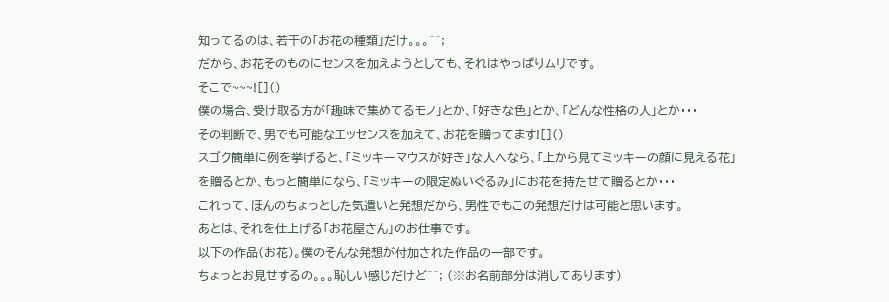知ってるのは、若干の「お花の種類」だけ。。。^^;
だから、お花そのものにセンスを加えようとしても、それはやっぱりムリです。
そこで~~~![]()
僕の場合、受け取る方が「趣味で集めてるモノ」とか、「好きな色」とか、「どんな性格の人」とか・・・
その判断で、男でも可能なエッセンスを加えて、お花を贈ってます![]()
スゴク簡単に例を挙げると、「ミッキーマウスが好き」な人へなら、「上から見てミッキーの顔に見える花」
を贈るとか、もっと簡単になら、「ミッキーの限定ぬいぐるみ」にお花を持たせて贈るとか・・・
これって、ほんのちょっとした気遣いと発想だから、男性でもこの発想だけは可能と思います。
あとは、それを仕上げる「お花屋さん」のお仕事です。
以下の作品(お花)。僕のそんな発想が付加された作品の一部です。
ちょっとお見せするの。。。恥しい感じだけど^^; (※お名前部分は消してあります)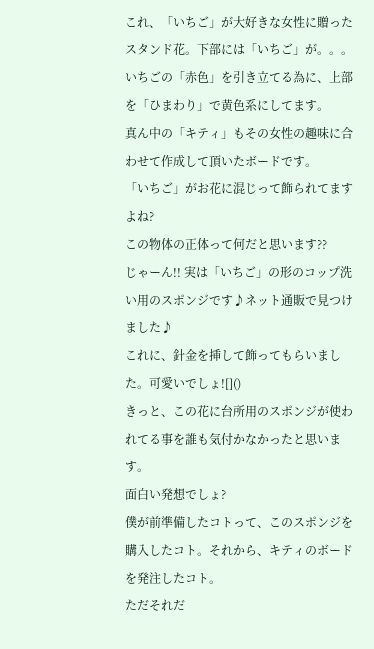これ、「いちご」が大好きな女性に贈ったスタンド花。下部には「いちご」が。。。
いちごの「赤色」を引き立てる為に、上部を「ひまわり」で黄色系にしてます。
真ん中の「キティ」もその女性の趣味に合わせて作成して頂いたボードです。
「いちご」がお花に混じって飾られてますよね?
この物体の正体って何だと思います??
じゃーん!! 実は「いちご」の形のコップ洗い用のスポンジです♪ネット通販で見つけました♪
これに、針金を挿して飾ってもらいました。可愛いでしょ![]()
きっと、この花に台所用のスポンジが使われてる事を誰も気付かなかったと思います。
面白い発想でしょ?
僕が前準備したコトって、このスポンジを購入したコト。それから、キティのボードを発注したコト。
ただそれだ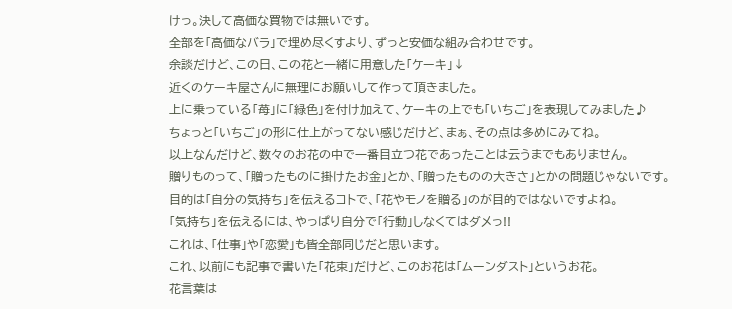けっ。決して高価な買物では無いです。
全部を「高価なバラ」で埋め尽くすより、ずっと安価な組み合わせです。
余談だけど、この日、この花と一緒に用意した「ケーキ」↓
近くのケーキ屋さんに無理にお願いして作って頂きました。
上に乗っている「苺」に「緑色」を付け加えて、ケーキの上でも「いちご」を表現してみました♪
ちょっと「いちご」の形に仕上がってない感じだけど、まぁ、その点は多めにみてね。
以上なんだけど、数々のお花の中で一番目立つ花であったことは云うまでもありません。
贈りものって、「贈ったものに掛けたお金」とか、「贈ったものの大きさ」とかの問題じゃないです。
目的は「自分の気持ち」を伝えるコトで、「花やモノを贈る」のが目的ではないですよね。
「気持ち」を伝えるには、やっぱり自分で「行動」しなくてはダメっ!!
これは、「仕事」や「恋愛」も皆全部同じだと思います。
これ、以前にも記事で書いた「花束」だけど、このお花は「ムーンダスト」というお花。
花言葉は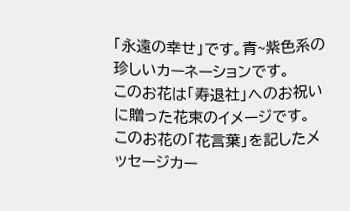「永遠の幸せ」です。青~紫色系の珍しいカーネーションです。
このお花は「寿退社」へのお祝いに贈った花束のイメージです。
このお花の「花言葉」を記したメッセージカー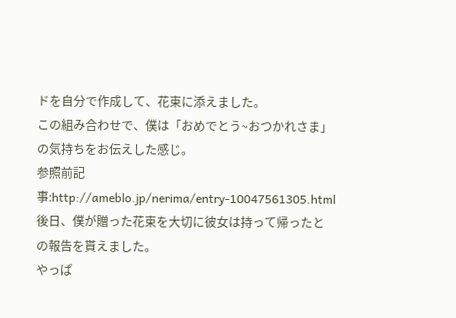ドを自分で作成して、花束に添えました。
この組み合わせで、僕は「おめでとう~おつかれさま」の気持ちをお伝えした感じ。
参照前記事:http://ameblo.jp/nerima/entry-10047561305.html
後日、僕が贈った花束を大切に彼女は持って帰ったとの報告を貰えました。
やっぱ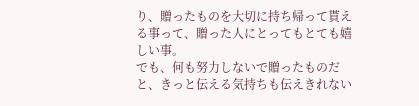り、贈ったものを大切に持ち帰って貰える事って、贈った人にとってもとても嬉しい事。
でも、何も努力しないで贈ったものだと、きっと伝える気持ちも伝えきれない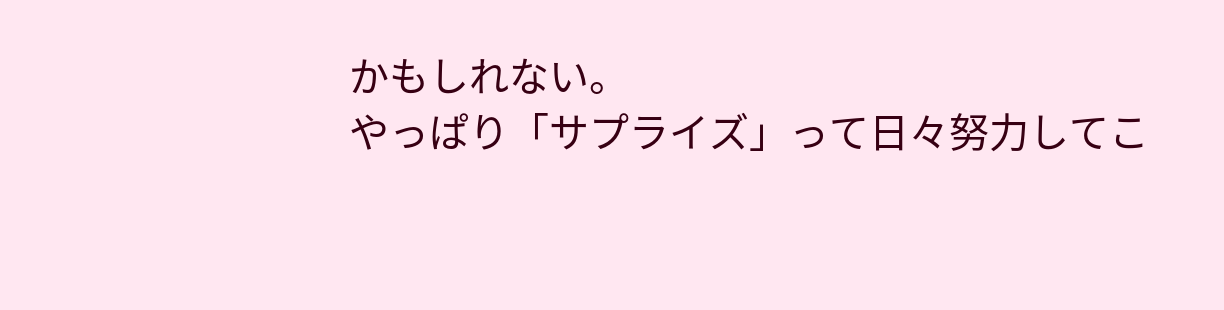かもしれない。
やっぱり「サプライズ」って日々努力してこ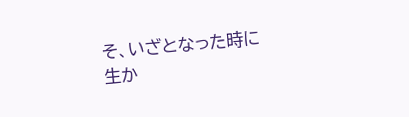そ、いざとなった時に生か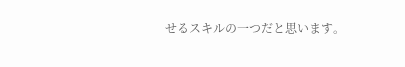せるスキルの一つだと思います。